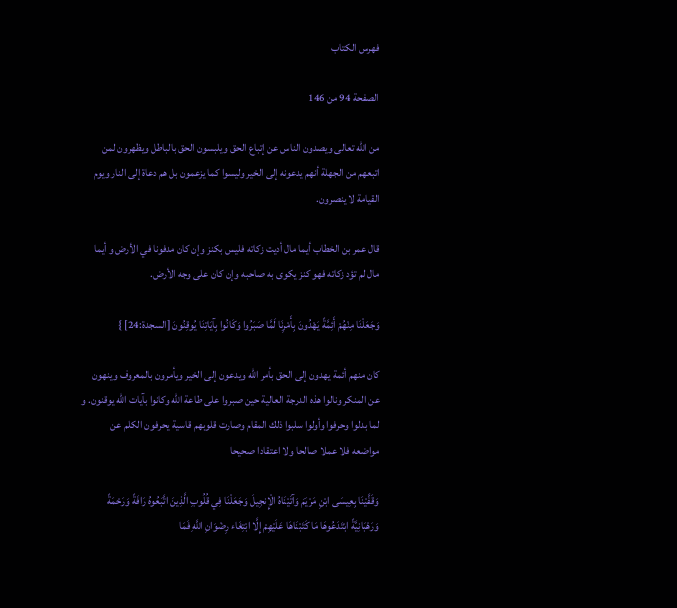فهرس الكتاب

الصفحة 94 من 146

من الله تعالى ويصدون الناس عن إتباع الحق ويلبسون الحق بالباطل ويظهرون لمن اتبعهم من الجهلة أنهم يدعونه إلى الخير وليسوا كما يزعمون بل هم دعاة إلى النار ويوم القيامة لا ينصرون.

قال عمر بن الخطاب أيما مال أديت زكاته فليس بكنز وإن كان مدفونا في الأرض و أيما مال لم تؤد زكاته فهو كنز يكوى به صاحبه وإن كان على وجه الأرض.

وَجَعَلْنَا مِنْهُمْ أَئِمَّةً يَهْدُونَ بِأَمْرِنَا لَمَّا صَبَرُوا وَكَانُوا بِآيَاتِنَا يُوقِنُونَ [السجدة:24] }

كان منهم أئمة يهدون إلى الحق بأمر الله ويدعون إلى الخير ويأمرون بالمعروف وينهون عن المنكر ونالوا هذه الدرجة العالية حين صبروا على طاعة الله وكانوا بآيات الله يوقنون. و لما بدلوا وحرفوا وأولوا سلبوا ذلك المقام وصارت قلوبهم قاسية يحرفون الكلم عن مواضعه فلا عملا صالحا ولا اعتقادا صحيحا

وَقَفَّيْنَا بِعِيسَى ابْنِ مَرْيَمَ وَآتَيْنَاهُ الْإِنجِيلَ وَجَعَلْنَا فِي قُلُوبِ الَّذِينَ اتَّبَعُوهُ رَافَةً وَرَحْمَةً وَرَهْبَانِيَّةً ابْتَدَعُوهَا مَا كَتَبْنَاهَا عَلَيْهِمْ إِلَّا ابْتِغَاء رِضْوَانِ اللَّهِ فَمَا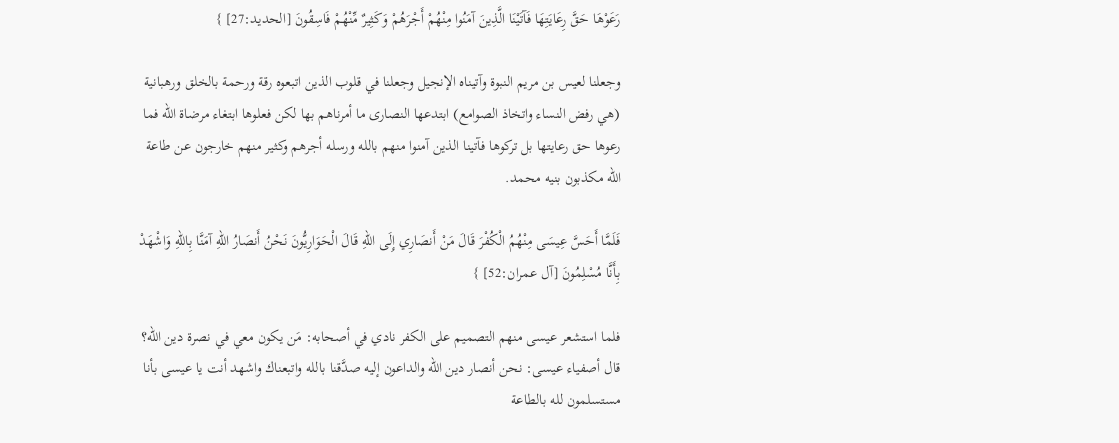رَعَوْهَا حَقَّ رِعَايَتِهَا فَآتَيْنَا الَّذِينَ آمَنُوا مِنْهُمْ أَجْرَهُمْ وَكَثِيرٌ مِّنْهُمْ فَاسِقُونَ [الحديد:27] }

وجعلنا لعيس بن مريم النبوة وآتيناه الإنجيل وجعلنا في قلوب الذين اتبعوه رقة ورحمة بالخلق ورهبانية (هي رفض النساء واتخاذ الصوامع) ابتدعها النصارى ما أمرناهم بها لكن فعلوها ابتغاء مرضاة الله فما رعوها حق رعايتها بل تركوها فآتينا الذين آمنوا منهم بالله ورسله أجرهم وكثير منهم خارجون عن طاعة الله مكذبون بنيه محمد.

فَلَمَّا أَحَسَّ عِيسَى مِنْهُمُ الْكُفْرَ قَالَ مَنْ أَنصَارِي إِلَى اللّهِ قَالَ الْحَوَارِيُّونَ نَحْنُ أَنصَارُ اللّهِ آمَنَّا بِاللّهِ وَاشْهَدْ بِأَنَّا مُسْلِمُونَ [آل عمران:52] }

فلما استشعر عيسى منهم التصميم على الكفر نادي في أصحابه: مَن يكون معي في نصرة دين الله؟ قال أصفياء عيسى: نحن أنصار دين الله والداعون إليه صدَّقنا بالله واتبعناك واشهد أنت يا عيسى بأنا مستسلمون لله بالطاعة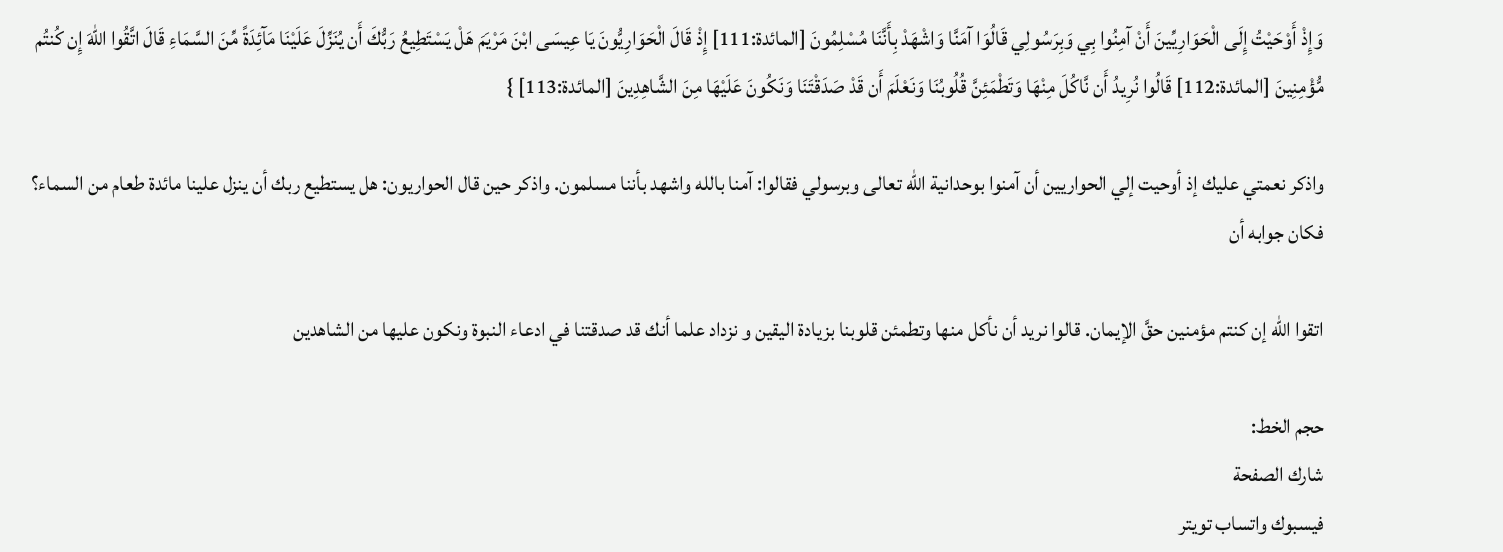وَإِذْ أَوْحَيْتُ إِلَى الْحَوَارِيِّينَ أَنْ آمِنُوا بِي وَبِرَسُولِي قَالُوَا آمَنَّا وَاشْهَدْ بِأَنَّنَا مُسْلِمُونَ [المائدة:111] إِذْ قَالَ الْحَوَارِيُّونَ يَا عِيسَى ابْنَ مَرْيَمَ هَلْ يَسْتَطِيعُ رَبُّكَ أَن يُنَزِّلَ عَلَيْنَا مَآئِدَةً مِّنَ السَّمَاءِ قَالَ اتَّقُوا اللّهَ إِن كُنتُم مُّؤْمِنِينَ [المائدة:112] قَالُوا نُرِيدُ أَن نَّاكُلَ مِنْهَا وَتَطْمَئِنَّ قُلُوبُنَا وَنَعْلَمَ أَن قَدْ صَدَقْتَنَا وَنَكُونَ عَلَيْهَا مِنَ الشَّاهِدِينَ [المائدة:113] }

واذكر نعمتي عليك إذ أوحيت إلي الحواريين أن آمنوا بوحدانية الله تعالى وبرسولي فقالوا: آمنا بالله واشهد بأننا مسلمون. واذكر حين قال الحواريون: هل يستطيع ربك أن ينزل علينا مائدة طعام من السماء؟ فكان جوابه أن

اتقوا الله إن كنتم مؤمنين حقَّ الإيمان. قالوا نريد أن نأكل منها وتطمئن قلوبنا بزيادة اليقين و نزداد علما أنك قد صدقتنا في ادعاء النبوة ونكون عليها من الشاهدين

حجم الخط:
شارك الصفحة
فيسبوك واتساب تويتر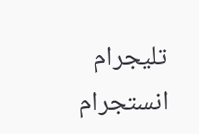تليجرام انستجرام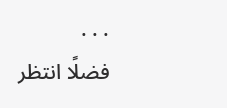. . .
فضلًا انتظر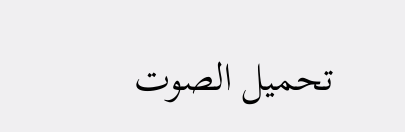تحميل الصوت